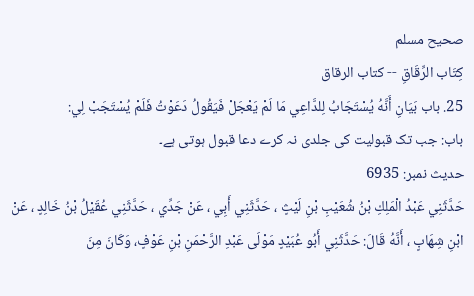صحيح مسلم
كِتَاب الرِّقَاقِ -- کتاب الرقاق
25. باب بَيَانِ أَنَّهُ يُسْتَجَابُ لِلدَّاعِي مَا لَمْ يَعْجَلْ فَيَقُولُ دَعَوْتُ فَلَمْ يُسْتَجَبْ لِي:
باب: جب تک قبولیت کی جلدی نہ کرے دعا قبول ہوتی ہے۔
حدیث نمبر: 6935
حَدَّثَنِي عَبْدُ الْمَلِكِ بْنُ شُعَيْبِ بْنِ لَيْثٍ ، حَدَّثَنِي أَبِي ، عَنْ جَدِّي ، حَدَّثَنِي عُقَيْلُ بْنُ خَالِدٍ ، عَنْ ابْنِ شِهَابٍ ، أَنَّهُ قَالَ: حَدَّثَنِي أَبُو عُبَيْدٍ مَوْلَى عَبْدِ الرَّحْمَنِ بْنِ عَوْفٍ، وَكَانَ مِنَ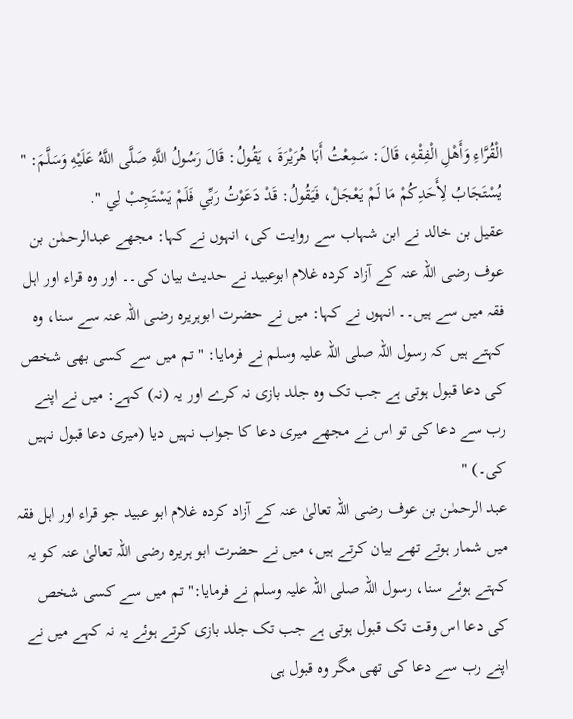الْقُرَّاءِ وَأَهْلِ الْفِقْهِ، قَالَ: سَمِعْتُ أَبَا هُرَيْرَةَ ، يَقُولُ: قَالَ رَسُولُ اللَّهِ صَلَّى اللَّهُ عَلَيْهِ وَسَلَّمَ: " يُسْتَجَابُ لِأَحَدِكُمْ مَا لَمْ يَعْجَلْ، فَيَقُولُ: قَدْ دَعَوْتُ رَبِّي فَلَمْ يَسْتَجِبْ لِي ".
عقیل بن خالد نے ابن شہاب سے روایت کی، انہوں نے کہا: مجھے عبدالرحمٰن بن عوف رضی اللہ عنہ کے آزاد کردہ غلام ابوعبید نے حدیث بیان کی۔۔ اور وہ قراء اور اہل فقہ میں سے ہیں۔۔ انہوں نے کہا: میں نے حضرت ابوہریرہ رضی اللہ عنہ سے سنا، وہ کہتے ہیں کہ رسول اللہ صلی اللہ علیہ وسلم نے فرمایا: "تم میں سے کسی بھی شخص کی دعا قبول ہوتی ہے جب تک وہ جلد بازی نہ کرے اور یہ (نہ) کہے: میں نے اپنے رب سے دعا کی تو اس نے مجھے میری دعا کا جواب نہیں دیا (میری دعا قبول نہیں کی۔) "
عبد الرحمٰن بن عوف رضی اللہ تعالیٰ عنہ کے آزاد کردہ غلام ابو عبید جو قراء اور اہل فقہ میں شمار ہوتے تھے بیان کرتے ہیں، میں نے حضرت ابو ہریرہ رضی اللہ تعالیٰ عنہ کو یہ کہتے ہوئے سنا، رسول اللہ صلی اللہ علیہ وسلم نے فرمایا:"تم میں سے کسی شخص کی دعا اس وقت تک قبول ہوتی ہے جب تک جلد بازی کرتے ہوئے یہ نہ کہے میں نے اپنے رب سے دعا کی تھی مگر وہ قبول ہی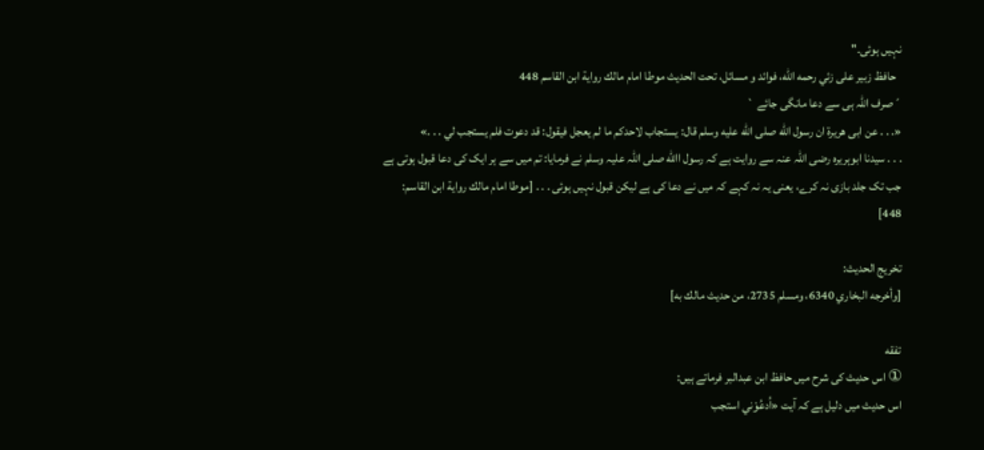نہیں ہوئی۔"
  حافظ زبير على زئي رحمه الله، فوائد و مسائل، تحت الحديث موطا امام مالك رواية ابن القاسم 448
´صرف اللہ ہی سے دعا مانگی جائے `
«. . . عن ابى هريرة ان رسول الله صلى الله عليه وسلم قال: يستجاب لاحدكم ما لم يعجل فيقول: قد دعوت فلم يستجب لي . . .»
. . . سیدنا ابوہریرہ رضی اللہ عنہ سے روایت ہے کہ رسول االله صلی اللہ علیہ وسلم نے فرمایا: تم میں سے ہر ایک کی دعا قبول ہوتی ہے جب تک جلد بازی نہ کرے، یعنی یہ نہ کہے کہ میں نے دعا کی ہے لیکن قبول نہیں ہوئی . . . [موطا امام مالك رواية ابن القاسم: 448]

تخریج الحدیث:
[وأخرجه البخاري 6340، ومسلم 2735، من حديث مالك به]

تفقه
① اس حدیث کی شرح میں حافظ ابن عبدالبر فرماتے ہیں:
اس حدیث میں دلیل ہے کہ آیت «اُدعُوْني استجب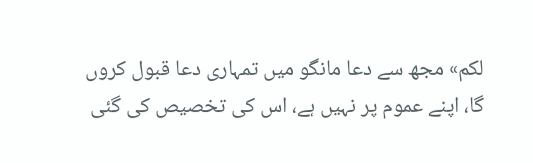لكم» مجھ سے دعا مانگو میں تمہاری دعا قبول کروں گا، اپنے عموم پر نہیں ہے، اس کی تخصیص کی گئی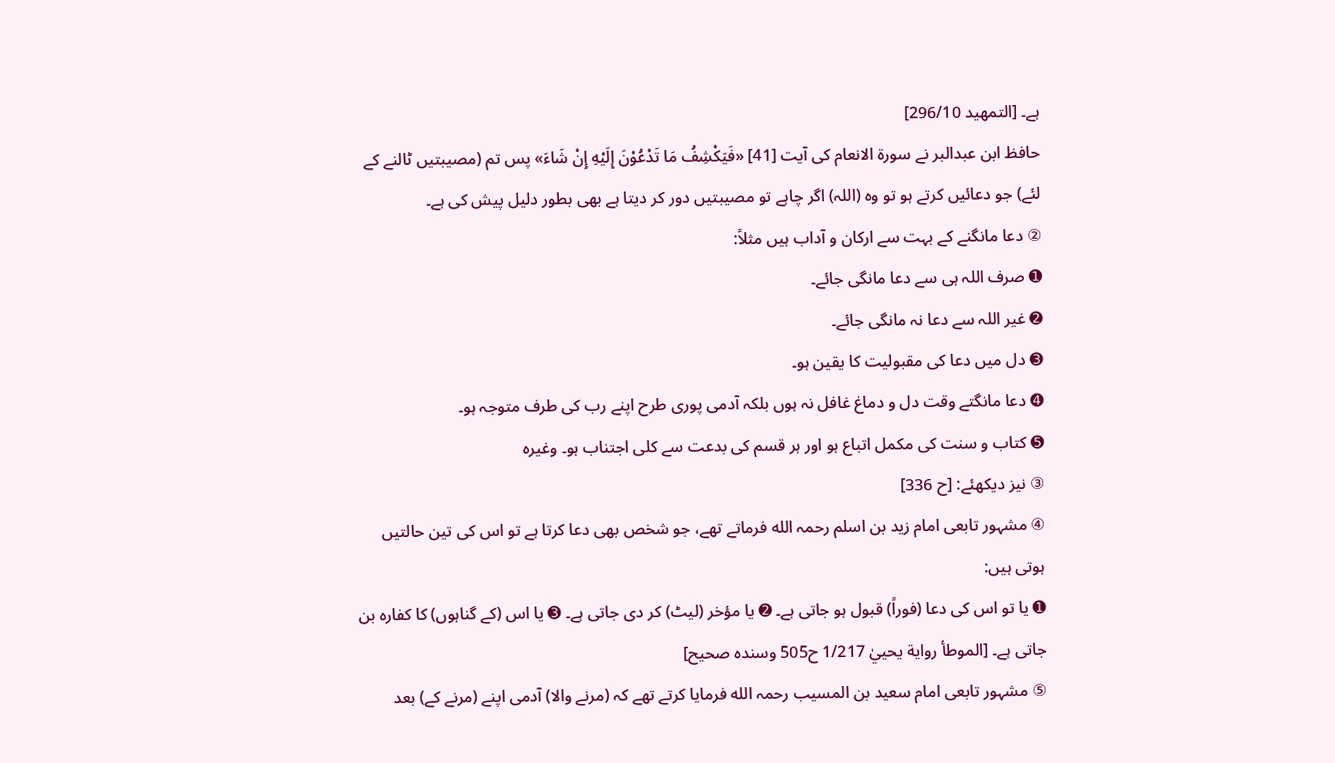ہے۔ [التمهيد 296/10]
حافظ ابن عبدالبر نے سورۃ الانعام کی آیت [41] «فَيَكْشِفُ مَا تَدْعُوْنَ إِلَيْهِ إِنْ شَاءَ» پس تم (مصیبتیں ٹالنے کے لئے) جو دعائیں کرتے ہو تو وہ (اللہ) اگر چاہے تو مصیبتیں دور کر دیتا ہے بھی بطور دلیل پیش کی ہے۔
② دعا مانگنے کے بہت سے ارکان و آداب ہیں مثلاً:
➊ صرف اللہ ہی سے دعا مانگی جائے۔
➋ غیر اللہ سے دعا نہ مانگی جائے۔
➌ دل میں دعا کی مقبولیت کا یقین ہو۔
➍ دعا مانگتے وقت دل و دماغ غافل نہ ہوں بلکہ آدمی پوری طرح اپنے رب کی طرف متوجہ ہو۔
➎ کتاب و سنت کی مکمل اتباع ہو اور ہر قسم کی بدعت سے کلی اجتناب ہو۔ وغیرہ
③ نیز دیکھئے: [ح 336]
④ مشہور تابعی امام زید بن اسلم رحمہ الله فرماتے تھے، جو شخص بھی دعا کرتا ہے تو اس کی تین حالتیں ہوتی ہیں:
➊ یا تو اس کی دعا (فوراً) قبول ہو جاتی ہے۔ ➋ یا مؤخر (لیٹ) کر دی جاتی ہے۔ ➌ یا اس (کے گناہوں) کا کفارہ بن جاتی ہے۔ [الموطأ رواية يحييٰ 1/217 ح505 وسنده صحيح]
⑤ مشہور تابعی امام سعید بن المسیب رحمہ الله فرمایا کرتے تھے کہ (مرنے والا) آدمی اپنے (مرنے کے) بعد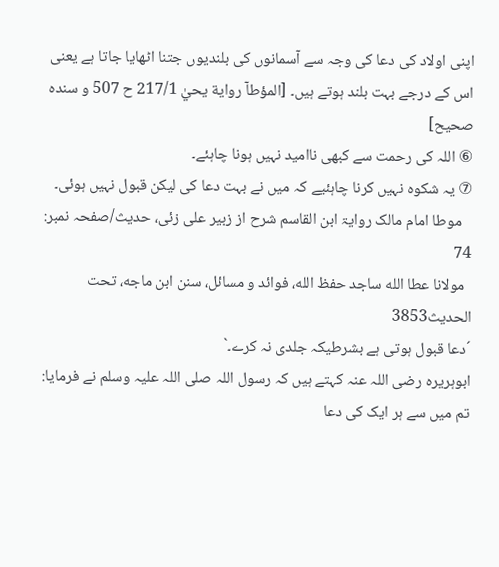اپنی اولاد کی دعا کی وجہ سے آسمانوں کی بلندیوں جتنا اٹھایا جاتا ہے یعنی اس کے درجے بہت بلند ہوتے ہیں۔ [المؤطآ رواية يحيٰ 217/1 ح 507 و سنده صحيح]
⑥ اللہ کی رحمت سے کبھی ناامید نہیں ہونا چاہئے۔
⑦ یہ شکوہ نہیں کرنا چاہئیے کہ میں نے بہت دعا کی لیکن قبول نہیں ہوئی۔
   موطا امام مالک روایۃ ابن القاسم شرح از زبیر علی زئی، حدیث/صفحہ نمبر: 74
  مولانا عطا الله ساجد حفظ الله، فوائد و مسائل، سنن ابن ماجه، تحت الحديث3853
´دعا قبول ہوتی ہے بشرطیکہ جلدی نہ کرے۔`
ابوہریرہ رضی اللہ عنہ کہتے ہیں کہ رسول اللہ صلی اللہ علیہ وسلم نے فرمایا: تم میں سے ہر ایک کی دعا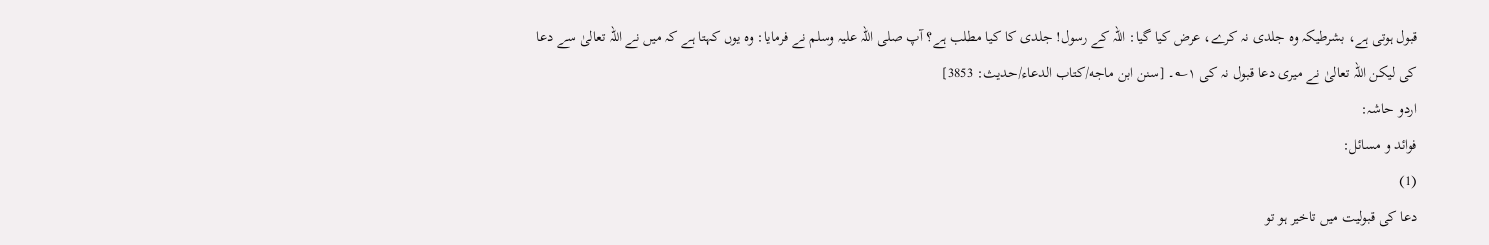قبول ہوتی ہے، بشرطیکہ وہ جلدی نہ کرے، عرض کیا گیا: اللہ کے رسول! جلدی کا کیا مطلب ہے؟ آپ صلی اللہ علیہ وسلم نے فرمایا: وہ یوں کہتا ہے کہ میں نے اللہ تعالیٰ سے دعا کی لیکن اللہ تعالیٰ نے میری دعا قبول نہ کی ۱؎۔ [سنن ابن ماجه/كتاب الدعاء/حدیث: 3853]
اردو حاشہ:
فوائد و مسائل:
(1)
دعا کی قبولیت میں تاخیر ہو تو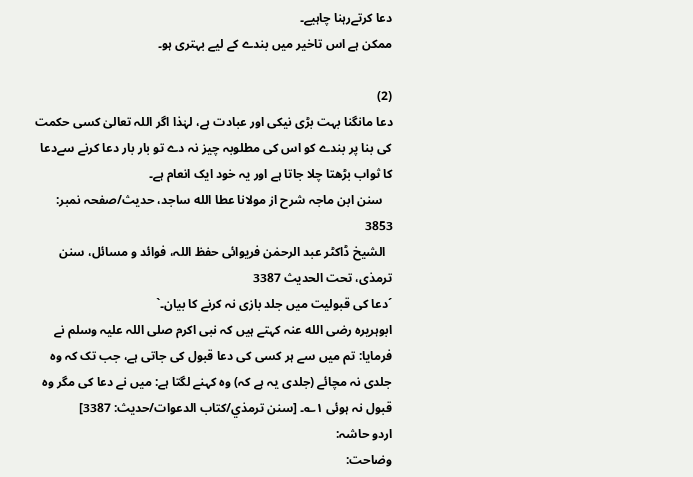دعا کرتےرہنا چاہیے۔
ممکن ہے اس تاخیر میں بندے کے لیے بہتری ہو۔

(2)
دعا مانگنا بہت بڑی نیکی اور عبادت ہے، لہٰذا اگر اللہ تعالیٰ کسی حکمت کی بنا پر بندے کو اس کی مطلوبہ چیز نہ دے تو بار بار دعا کرنے سےدعا کا ثواب بڑھتا چلا جاتا ہے اور یہ خود ایک انعام ہے۔
   سنن ابن ماجہ شرح از مولانا عطا الله ساجد، حدیث/صفحہ نمبر: 3853
  الشیخ ڈاکٹر عبد الرحمٰن فریوائی حفظ اللہ، فوائد و مسائل، سنن ترمذی، تحت الحديث 3387
´دعا کی قبولیت میں جلد بازی نہ کرنے کا بیان۔`
ابوہریرہ رضی الله عنہ کہتے ہیں کہ نبی اکرم صلی اللہ علیہ وسلم نے فرمایا: تم میں سے ہر کسی کی دعا قبول کی جاتی ہے، جب تک کہ وہ جلدی نہ مچائے (جلدی یہ ہے کہ) وہ کہنے لگتا ہے: میں نے دعا کی مگر وہ قبول نہ ہوئی ۱؎۔ [سنن ترمذي/كتاب الدعوات/حدیث: 3387]
اردو حاشہ:
وضاحت: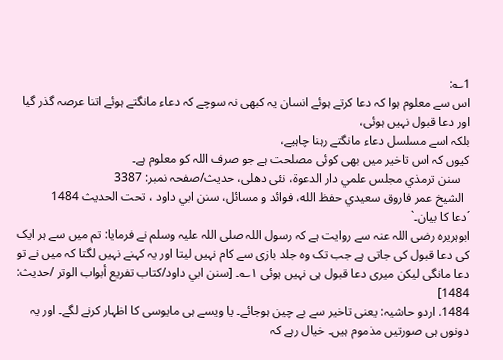1؎:
اس سے معلوم ہوا کہ دعا کرتے ہوئے انسان یہ کبھی نہ سوچے کہ دعاء مانگتے ہوئے اتنا عرصہ گذر گیا اور دعا قبول نہیں ہوئی،
بلکہ اسے مسلسل دعاء مانگتے رہنا چاہیے،
کیوں کہ اس تاخیر میں بھی کوئی مصلحت ہے جو صرف اللہ کو معلوم ہے۔
   سنن ترمذي مجلس علمي دار الدعوة، نئى دهلى، حدیث/صفحہ نمبر: 3387
  الشيخ عمر فاروق سعيدي حفظ الله، فوائد و مسائل، سنن ابي داود ، تحت الحديث 1484
´دعا کا بیان۔`
ابوہریرہ رضی اللہ عنہ سے روایت ہے کہ رسول اللہ صلی اللہ علیہ وسلم نے فرمایا: تم میں سے ہر ایک کی دعا قبول کی جاتی ہے جب تک وہ جلد بازی سے کام نہیں لیتا اور یہ کہنے نہیں لگتا کہ میں نے تو دعا مانگی لیکن میری دعا قبول ہی نہیں ہوئی ۱؎۔ [سنن ابي داود/كتاب تفريع أبواب الوتر /حدیث: 1484]
1484. اردو حاشیہ: یعنی تاخیر سے بے چین ہوجائے۔ یا ویسے ہی مایوسی کا اظہار کرنے لگے۔ اور یہ دونوں ہی صورتیں مذموم ہیں۔ خیال رہے کہ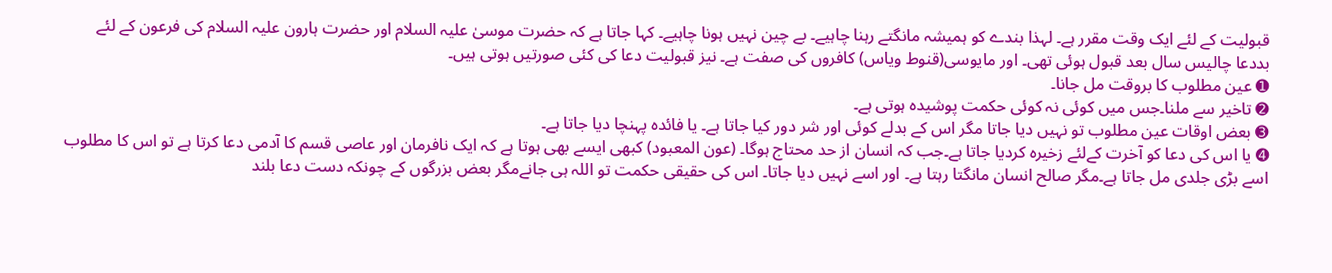قبولیت کے لئے ایک وقت مقرر ہے۔ لہذا بندے کو ہمیشہ مانگتے رہنا چاہیے۔ بے چین نہیں ہونا چاہیے۔ کہا جاتا ہے کہ حضرت موسیٰ علیہ السلام اور حضرت ہارون علیہ السلام کی فرعون کے لئے بددعا چالیس سال بعد قبول ہوئی تھی۔ اور مایوسی(قنوط ویاس) کافروں کی صفت ہے۔ نیز قبولیت دعا کی کئی صورتیں ہوتی ہیں۔
➊ عین مطلوب کا بروقت مل جانا۔
➋ تاخیر سے ملنا۔جس میں کوئی نہ کوئی حکمت پوشیدہ ہوتی ہے۔
➌ بعض اوقات عین مطلوب تو نہیں دیا جاتا مگر اس کے بدلے کوئی اور شر دور کیا جاتا ہے۔ یا فائدہ پہنچا دیا جاتا ہے۔
➍ یا اس کی دعا کو آخرت کےلئے زخیرہ کردیا جاتا ہے۔جب کہ انسان از حد محتاج ہوگا۔ (عون المعبود) کبھی ایسے بھی ہوتا ہے کہ ایک نافرمان اور عاصی قسم کا آدمی دعا کرتا ہے تو اس کا مطلوب اسے بڑی جلدی مل جاتا ہے۔مگر صالح انسان مانگتا رہتا ہے۔ اور اسے نہیں دیا جاتا۔ اس کی حقیقی حکمت تو اللہ ہی جانےمگر بعض بزرگوں کے چونکہ دست دعا بلند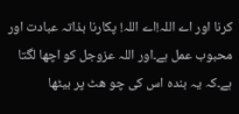کرنا اور اے اللہ!اے اللہ! پکارنا بذاتہ عبادت اور محبوب عمل ہے۔اور اللہ عزوجل کو اچھا لگتا ہے۔کہ یہ بندہ اس کی چو ھٹ پر بیٹھا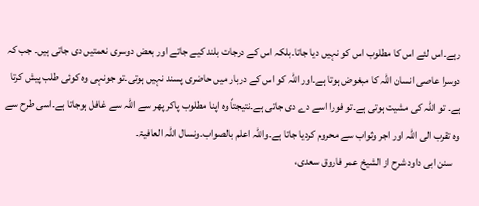رہے۔اس لئے اس کا مطلوب اس کو نہیں دیا جاتا۔بلکہ اس کے درجات بلند کیے جاتے اور بعض دوسری نعمتیں دی جاتی ہیں۔ جب کہ دوسرا عاصی انسان اللہ کا مبغوض ہوتا ہے۔اور اللہ کو اس کے دربار میں حاضری پسند نہیں ہوتی۔تو جونہی وہ کوئی طلب پیش کرتا ہے۔ تو اللہ کی مشیت ہوتی ہے۔تو فورا اسے دے دی جاتی ہے۔نتیجتاً وہ اپنا مطلوب پاکر پھر سے اللہ سے غافل ہوجاتا ہے۔اسی طرح سے وہ تقرب الی اللہ اور اجر وثواب سے محروم کردیا جاتا ہے۔واللہ اعلم بالصواب۔ونسال اللہ العافیۃ۔
   سنن ابی داود شرح از الشیخ عمر فاروق سعدی،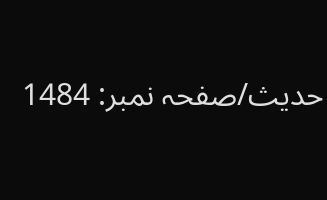حدیث/صفحہ نمبر: 1484